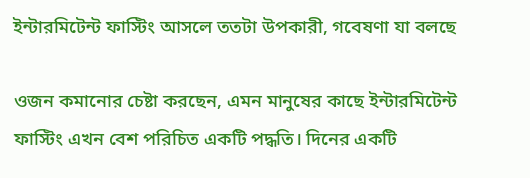ইন্টারমিটেন্ট ফাস্টিং আসলে ততটা উপকারী, গবেষণা যা বলছে

ওজন কমানোর চেষ্টা করছেন, এমন মানুষের কাছে ইন্টারমিটেন্ট ফাস্টিং এখন বেশ পরিচিত একটি পদ্ধতি। দিনের একটি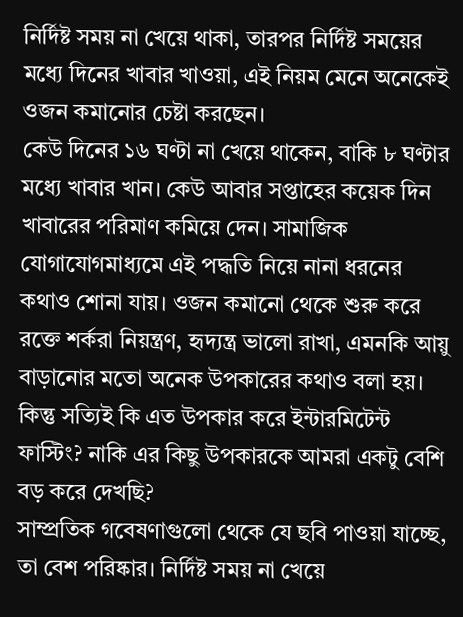নির্দিষ্ট সময় না খেয়ে থাকা, তারপর নির্দিষ্ট সময়ের মধ্যে দিনের খাবার খাওয়া, এই নিয়ম মেনে অনেকেই ওজন কমানোর চেষ্টা করছেন।
কেউ দিনের ১৬ ঘণ্টা না খেয়ে থাকেন, বাকি ৮ ঘণ্টার মধ্যে খাবার খান। কেউ আবার সপ্তাহের কয়েক দিন খাবারের পরিমাণ কমিয়ে দেন। সামাজিক যোগাযোগমাধ্যমে এই পদ্ধতি নিয়ে নানা ধরনের কথাও শোনা যায়। ওজন কমানো থেকে শুরু করে রক্তে শর্করা নিয়ন্ত্রণ, হৃদ্যন্ত্র ভালো রাখা, এমনকি আয়ু বাড়ানোর মতো অনেক উপকারের কথাও বলা হয়।
কিন্তু সত্যিই কি এত উপকার করে ইন্টারমিটেন্ট ফাস্টিং? নাকি এর কিছু উপকারকে আমরা একটু বেশি বড় করে দেখছি?
সাম্প্রতিক গবেষণাগুলো থেকে যে ছবি পাওয়া যাচ্ছে, তা বেশ পরিষ্কার। নির্দিষ্ট সময় না খেয়ে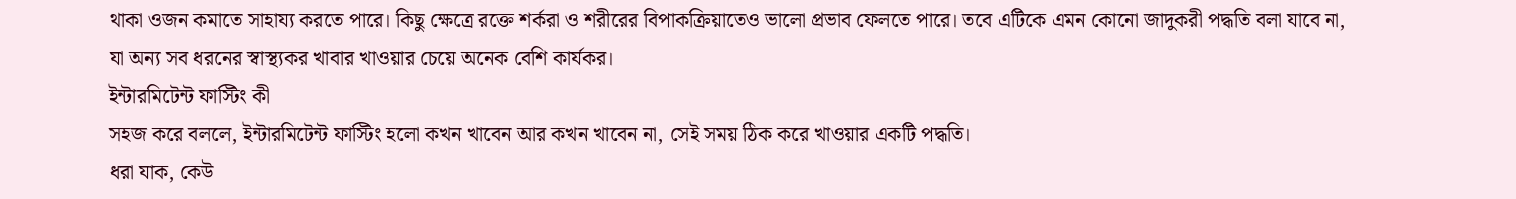থাকা ওজন কমাতে সাহায্য করতে পারে। কিছু ক্ষেত্রে রক্তে শর্করা ও শরীরের বিপাকক্রিয়াতেও ভালো প্রভাব ফেলতে পারে। তবে এটিকে এমন কোনো জাদুকরী পদ্ধতি বলা যাবে না, যা অন্য সব ধরনের স্বাস্থ্যকর খাবার খাওয়ার চেয়ে অনেক বেশি কার্যকর।
ইন্টারমিটেন্ট ফাস্টিং কী
সহজ করে বললে, ইন্টারমিটেন্ট ফাস্টিং হলো কখন খাবেন আর কখন খাবেন না, সেই সময় ঠিক করে খাওয়ার একটি পদ্ধতি।
ধরা যাক, কেউ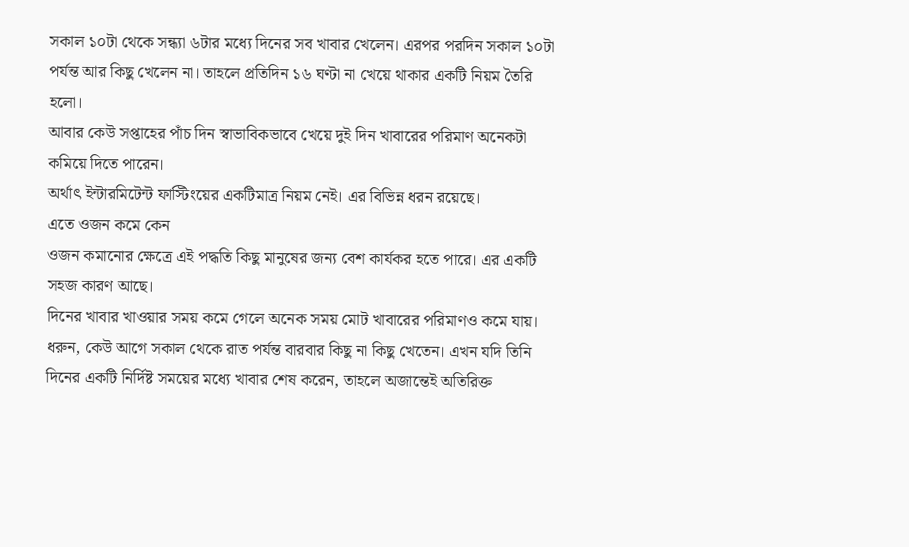সকাল ১০টা থেকে সন্ধ্যা ৬টার মধ্যে দিনের সব খাবার খেলেন। এরপর পরদিন সকাল ১০টা পর্যন্ত আর কিছু খেলেন না। তাহলে প্রতিদিন ১৬ ঘণ্টা না খেয়ে থাকার একটি নিয়ম তৈরি হলো।
আবার কেউ সপ্তাহের পাঁচ দিন স্বাভাবিকভাবে খেয়ে দুই দিন খাবারের পরিমাণ অনেকটা কমিয়ে দিতে পারেন।
অর্থাৎ ইন্টারমিটেন্ট ফাস্টিংয়ের একটিমাত্র নিয়ম নেই। এর বিভিন্ন ধরন রয়েছে।
এতে ওজন কমে কেন
ওজন কমানোর ক্ষেত্রে এই পদ্ধতি কিছু মানুষের জন্য বেশ কার্যকর হতে পারে। এর একটি সহজ কারণ আছে।
দিনের খাবার খাওয়ার সময় কমে গেলে অনেক সময় মোট খাবারের পরিমাণও কমে যায়। ধরুন, কেউ আগে সকাল থেকে রাত পর্যন্ত বারবার কিছু না কিছু খেতেন। এখন যদি তিনি দিনের একটি নির্দিষ্ট সময়ের মধ্যে খাবার শেষ করেন, তাহলে অজান্তেই অতিরিক্ত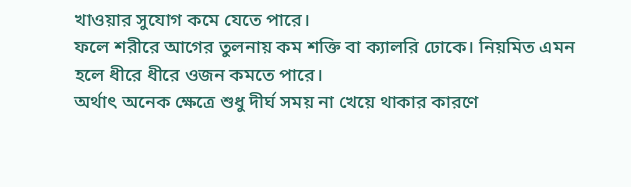খাওয়ার সুযোগ কমে যেতে পারে।
ফলে শরীরে আগের তুলনায় কম শক্তি বা ক্যালরি ঢোকে। নিয়মিত এমন হলে ধীরে ধীরে ওজন কমতে পারে।
অর্থাৎ অনেক ক্ষেত্রে শুধু দীর্ঘ সময় না খেয়ে থাকার কারণে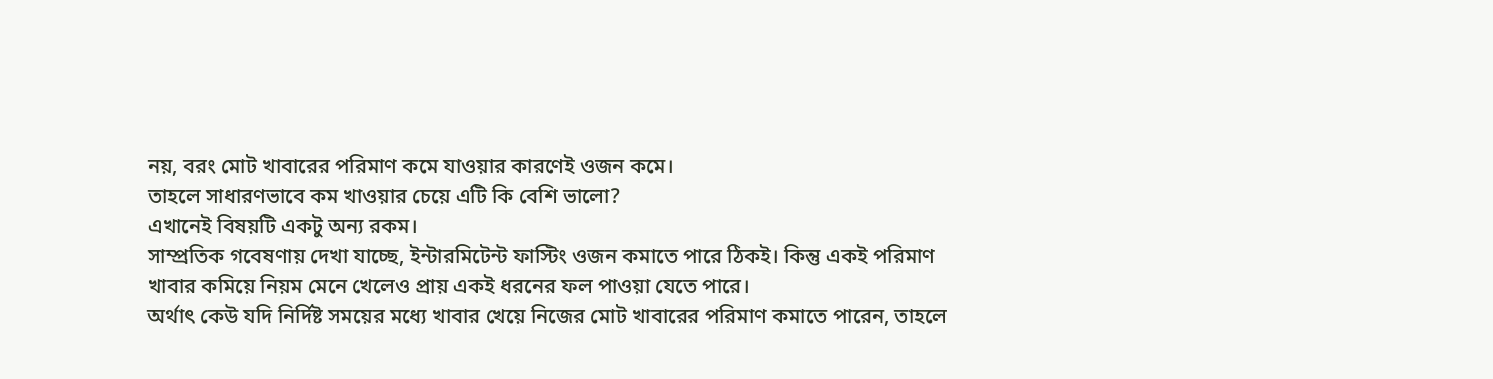নয়, বরং মোট খাবারের পরিমাণ কমে যাওয়ার কারণেই ওজন কমে।
তাহলে সাধারণভাবে কম খাওয়ার চেয়ে এটি কি বেশি ভালো?
এখানেই বিষয়টি একটু অন্য রকম।
সাম্প্রতিক গবেষণায় দেখা যাচ্ছে, ইন্টারমিটেন্ট ফাস্টিং ওজন কমাতে পারে ঠিকই। কিন্তু একই পরিমাণ খাবার কমিয়ে নিয়ম মেনে খেলেও প্রায় একই ধরনের ফল পাওয়া যেতে পারে।
অর্থাৎ কেউ যদি নির্দিষ্ট সময়ের মধ্যে খাবার খেয়ে নিজের মোট খাবারের পরিমাণ কমাতে পারেন, তাহলে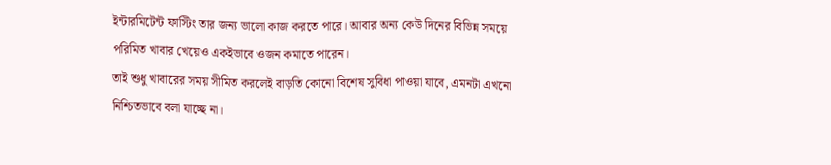ইন্টারমিটেন্ট ফাস্টিং তার জন্য ভালো কাজ করতে পারে। আবার অন্য কেউ দিনের বিভিন্ন সময়ে পরিমিত খাবার খেয়েও একইভাবে ওজন কমাতে পারেন।
তাই শুধু খাবারের সময় সীমিত করলেই বাড়তি কোনো বিশেষ সুবিধা পাওয়া যাবে, এমনটা এখনো নিশ্চিতভাবে বলা যাচ্ছে না।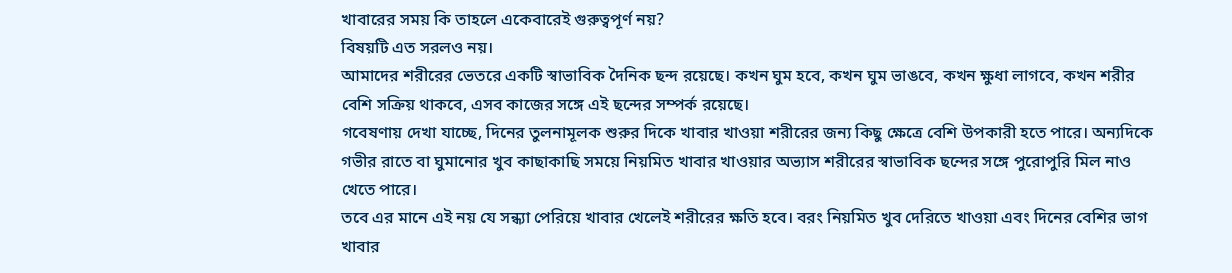খাবারের সময় কি তাহলে একেবারেই গুরুত্বপূর্ণ নয়?
বিষয়টি এত সরলও নয়।
আমাদের শরীরের ভেতরে একটি স্বাভাবিক দৈনিক ছন্দ রয়েছে। কখন ঘুম হবে, কখন ঘুম ভাঙবে, কখন ক্ষুধা লাগবে, কখন শরীর বেশি সক্রিয় থাকবে, এসব কাজের সঙ্গে এই ছন্দের সম্পর্ক রয়েছে।
গবেষণায় দেখা যাচ্ছে, দিনের তুলনামূলক শুরুর দিকে খাবার খাওয়া শরীরের জন্য কিছু ক্ষেত্রে বেশি উপকারী হতে পারে। অন্যদিকে গভীর রাতে বা ঘুমানোর খুব কাছাকাছি সময়ে নিয়মিত খাবার খাওয়ার অভ্যাস শরীরের স্বাভাবিক ছন্দের সঙ্গে পুরোপুরি মিল নাও খেতে পারে।
তবে এর মানে এই নয় যে সন্ধ্যা পেরিয়ে খাবার খেলেই শরীরের ক্ষতি হবে। বরং নিয়মিত খুব দেরিতে খাওয়া এবং দিনের বেশির ভাগ খাবার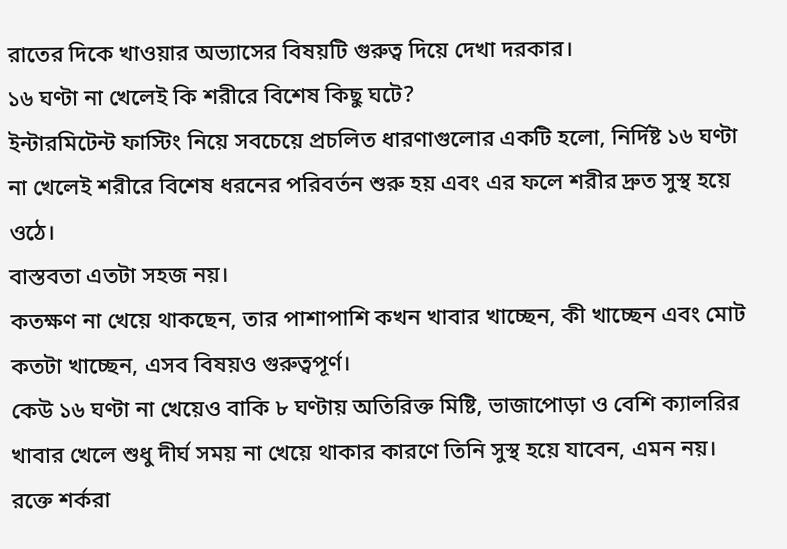রাতের দিকে খাওয়ার অভ্যাসের বিষয়টি গুরুত্ব দিয়ে দেখা দরকার।
১৬ ঘণ্টা না খেলেই কি শরীরে বিশেষ কিছু ঘটে?
ইন্টারমিটেন্ট ফাস্টিং নিয়ে সবচেয়ে প্রচলিত ধারণাগুলোর একটি হলো, নির্দিষ্ট ১৬ ঘণ্টা না খেলেই শরীরে বিশেষ ধরনের পরিবর্তন শুরু হয় এবং এর ফলে শরীর দ্রুত সুস্থ হয়ে ওঠে।
বাস্তবতা এতটা সহজ নয়।
কতক্ষণ না খেয়ে থাকছেন, তার পাশাপাশি কখন খাবার খাচ্ছেন, কী খাচ্ছেন এবং মোট কতটা খাচ্ছেন, এসব বিষয়ও গুরুত্বপূর্ণ।
কেউ ১৬ ঘণ্টা না খেয়েও বাকি ৮ ঘণ্টায় অতিরিক্ত মিষ্টি, ভাজাপোড়া ও বেশি ক্যালরির খাবার খেলে শুধু দীর্ঘ সময় না খেয়ে থাকার কারণে তিনি সুস্থ হয়ে যাবেন, এমন নয়।
রক্তে শর্করা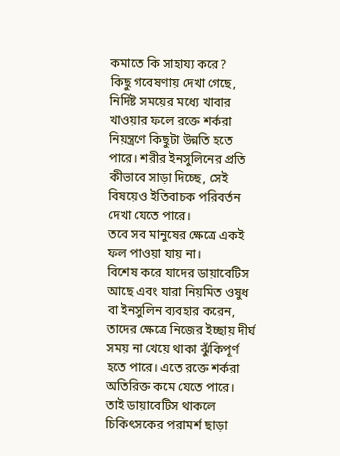কমাতে কি সাহায্য করে?
কিছু গবেষণায় দেখা গেছে, নির্দিষ্ট সময়ের মধ্যে খাবার খাওয়ার ফলে রক্তে শর্করা নিয়ন্ত্রণে কিছুটা উন্নতি হতে পারে। শরীর ইনসুলিনের প্রতি কীভাবে সাড়া দিচ্ছে, সেই বিষয়েও ইতিবাচক পরিবর্তন দেখা যেতে পারে।
তবে সব মানুষের ক্ষেত্রে একই ফল পাওয়া যায় না।
বিশেষ করে যাদের ডায়াবেটিস আছে এবং যারা নিয়মিত ওষুধ বা ইনসুলিন ব্যবহার করেন, তাদের ক্ষেত্রে নিজের ইচ্ছায় দীর্ঘ সময় না খেয়ে থাকা ঝুঁকিপূর্ণ হতে পারে। এতে রক্তে শর্করা অতিরিক্ত কমে যেতে পারে।
তাই ডায়াবেটিস থাকলে চিকিৎসকের পরামর্শ ছাড়া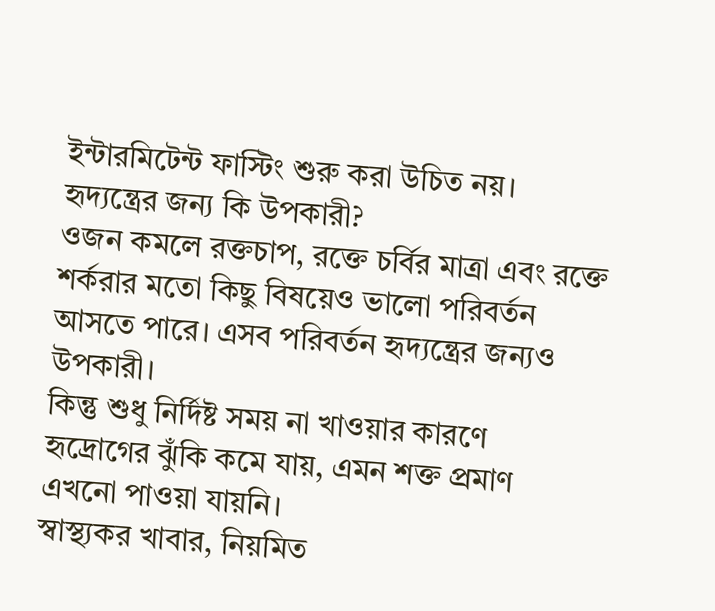ইন্টারমিটেন্ট ফাস্টিং শুরু করা উচিত নয়।
হৃদ্যন্ত্রের জন্য কি উপকারী?
ওজন কমলে রক্তচাপ, রক্তে চর্বির মাত্রা এবং রক্তে শর্করার মতো কিছু বিষয়েও ভালো পরিবর্তন আসতে পারে। এসব পরিবর্তন হৃদ্যন্ত্রের জন্যও উপকারী।
কিন্তু শুধু নির্দিষ্ট সময় না খাওয়ার কারণে হৃদ্রোগের ঝুঁকি কমে যায়, এমন শক্ত প্রমাণ এখনো পাওয়া যায়নি।
স্বাস্থ্যকর খাবার, নিয়মিত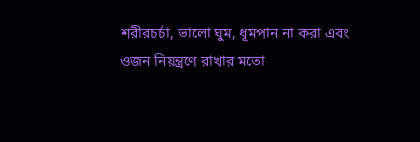শরীরচর্চা, ভালো ঘুম, ধূমপান না করা এবং ওজন নিয়ন্ত্রণে রাখার মতো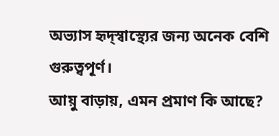অভ্যাস হৃদ্স্বাস্থ্যের জন্য অনেক বেশি গুরুত্বপূর্ণ।
আয়ু বাড়ায়, এমন প্রমাণ কি আছে?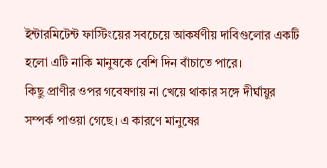ইন্টারমিটেন্ট ফাস্টিংয়ের সবচেয়ে আকর্ষণীয় দাবিগুলোর একটি হলো এটি নাকি মানুষকে বেশি দিন বাঁচাতে পারে।
কিছু প্রাণীর ওপর গবেষণায় না খেয়ে থাকার সঙ্গে দীর্ঘায়ুর সম্পর্ক পাওয়া গেছে। এ কারণে মানুষের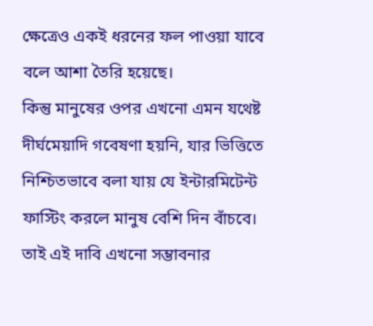ক্ষেত্রেও একই ধরনের ফল পাওয়া যাবে বলে আশা তৈরি হয়েছে।
কিন্তু মানুষের ওপর এখনো এমন যথেষ্ট দীর্ঘমেয়াদি গবেষণা হয়নি, যার ভিত্তিতে নিশ্চিতভাবে বলা যায় যে ইন্টারমিটেন্ট ফাস্টিং করলে মানুষ বেশি দিন বাঁচবে।
তাই এই দাবি এখনো সম্ভাবনার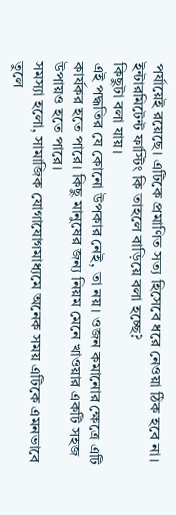পর্যায়েই রয়েছে। এটিকে প্রমাণিত সত্য হিসেবে ধরে নেওয়া ঠিক হবে না।
ইন্টারমিটেন্ট ফাস্টিং কি তাহলে বাড়িয়ে বলা হচ্ছে?
কিছুটা বলা যায়।
এই পদ্ধতির যে কোনো উপকার নেই, তা নয়। ওজন কমানোর ক্ষেত্রে এটি কার্যকর হতে পারে। কিছু মানুষের জন্য নিয়ম মেনে খাওয়ার একটি সহজ উপায়ও হতে পারে।
সমস্যা হলো, সামাজিক যোগাযোগমাধ্যমে অনেক সময় এটিকে এমনভাবে তুলে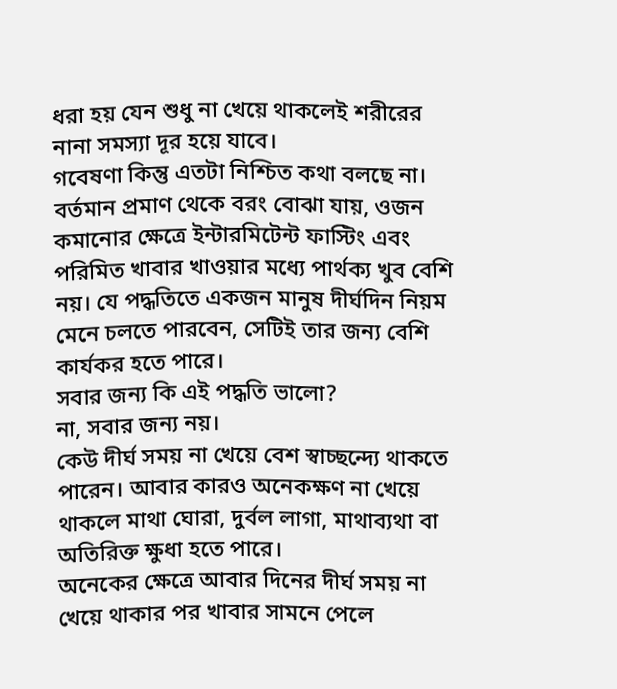ধরা হয় যেন শুধু না খেয়ে থাকলেই শরীরের নানা সমস্যা দূর হয়ে যাবে।
গবেষণা কিন্তু এতটা নিশ্চিত কথা বলছে না।
বর্তমান প্রমাণ থেকে বরং বোঝা যায়, ওজন কমানোর ক্ষেত্রে ইন্টারমিটেন্ট ফাস্টিং এবং পরিমিত খাবার খাওয়ার মধ্যে পার্থক্য খুব বেশি নয়। যে পদ্ধতিতে একজন মানুষ দীর্ঘদিন নিয়ম মেনে চলতে পারবেন, সেটিই তার জন্য বেশি কার্যকর হতে পারে।
সবার জন্য কি এই পদ্ধতি ভালো?
না, সবার জন্য নয়।
কেউ দীর্ঘ সময় না খেয়ে বেশ স্বাচ্ছন্দ্যে থাকতে পারেন। আবার কারও অনেকক্ষণ না খেয়ে থাকলে মাথা ঘোরা, দুর্বল লাগা, মাথাব্যথা বা অতিরিক্ত ক্ষুধা হতে পারে।
অনেকের ক্ষেত্রে আবার দিনের দীর্ঘ সময় না খেয়ে থাকার পর খাবার সামনে পেলে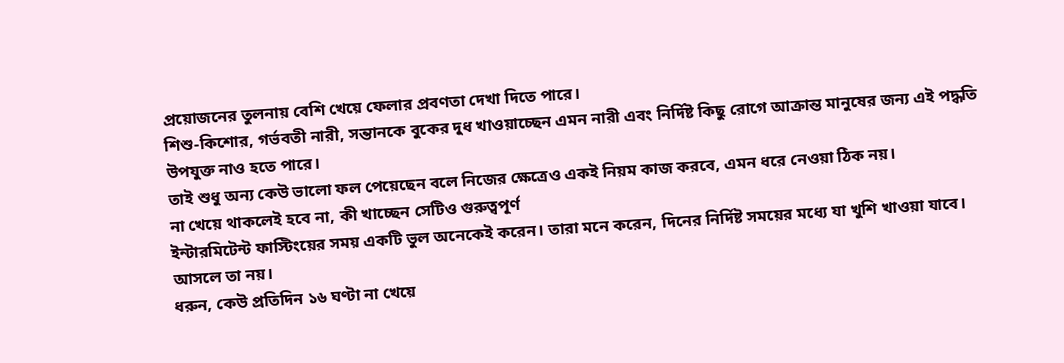প্রয়োজনের তুলনায় বেশি খেয়ে ফেলার প্রবণতা দেখা দিতে পারে।
শিশু-কিশোর, গর্ভবতী নারী, সন্তানকে বুকের দুধ খাওয়াচ্ছেন এমন নারী এবং নির্দিষ্ট কিছু রোগে আক্রান্ত মানুষের জন্য এই পদ্ধতি উপযুক্ত নাও হতে পারে।
তাই শুধু অন্য কেউ ভালো ফল পেয়েছেন বলে নিজের ক্ষেত্রেও একই নিয়ম কাজ করবে, এমন ধরে নেওয়া ঠিক নয়।
না খেয়ে থাকলেই হবে না, কী খাচ্ছেন সেটিও গুরুত্বপূর্ণ
ইন্টারমিটেন্ট ফাস্টিংয়ের সময় একটি ভুল অনেকেই করেন। তারা মনে করেন, দিনের নির্দিষ্ট সময়ের মধ্যে যা খুশি খাওয়া যাবে।
আসলে তা নয়।
ধরুন, কেউ প্রতিদিন ১৬ ঘণ্টা না খেয়ে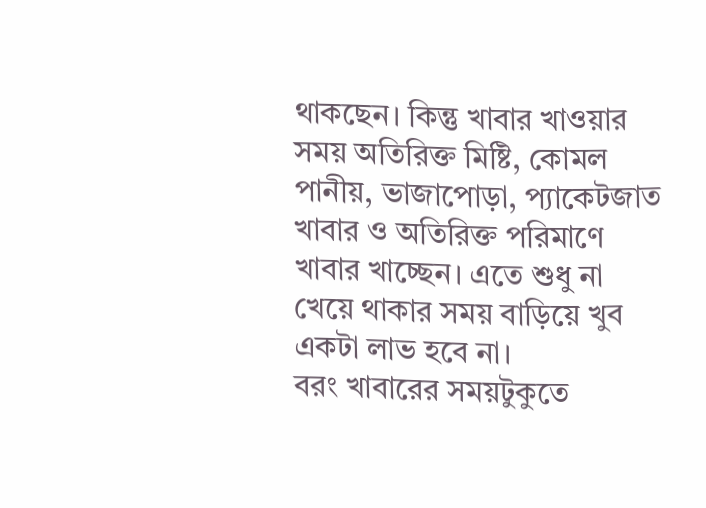থাকছেন। কিন্তু খাবার খাওয়ার সময় অতিরিক্ত মিষ্টি, কোমল পানীয়, ভাজাপোড়া, প্যাকেটজাত খাবার ও অতিরিক্ত পরিমাণে খাবার খাচ্ছেন। এতে শুধু না খেয়ে থাকার সময় বাড়িয়ে খুব একটা লাভ হবে না।
বরং খাবারের সময়টুকুতে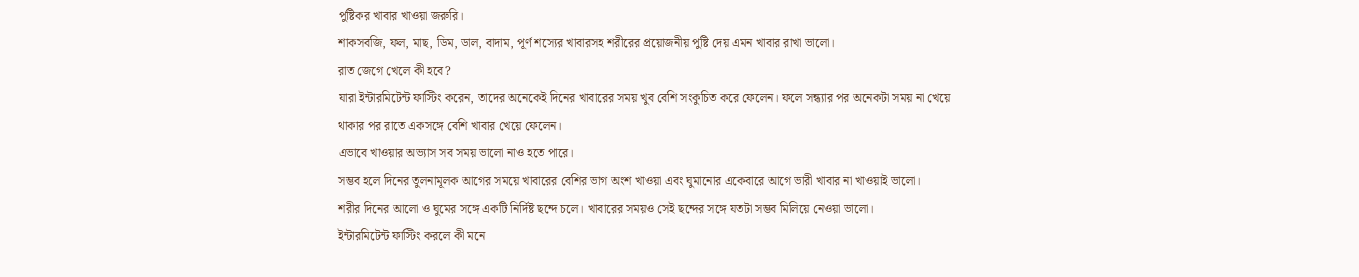পুষ্টিকর খাবার খাওয়া জরুরি।
শাকসবজি, ফল, মাছ, ডিম, ডাল, বাদাম, পূর্ণ শস্যের খাবারসহ শরীরের প্রয়োজনীয় পুষ্টি দেয় এমন খাবার রাখা ভালো।
রাত জেগে খেলে কী হবে?
যারা ইন্টারমিটেন্ট ফাস্টিং করেন, তাদের অনেকেই দিনের খাবারের সময় খুব বেশি সংকুচিত করে ফেলেন। ফলে সন্ধ্যার পর অনেকটা সময় না খেয়ে থাকার পর রাতে একসঙ্গে বেশি খাবার খেয়ে ফেলেন।
এভাবে খাওয়ার অভ্যাস সব সময় ভালো নাও হতে পারে।
সম্ভব হলে দিনের তুলনামূলক আগের সময়ে খাবারের বেশির ভাগ অংশ খাওয়া এবং ঘুমানোর একেবারে আগে ভারী খাবার না খাওয়াই ভালো।
শরীর দিনের আলো ও ঘুমের সঙ্গে একটি নির্দিষ্ট ছন্দে চলে। খাবারের সময়ও সেই ছন্দের সঙ্গে যতটা সম্ভব মিলিয়ে নেওয়া ভালো।
ইন্টারমিটেন্ট ফাস্টিং করলে কী মনে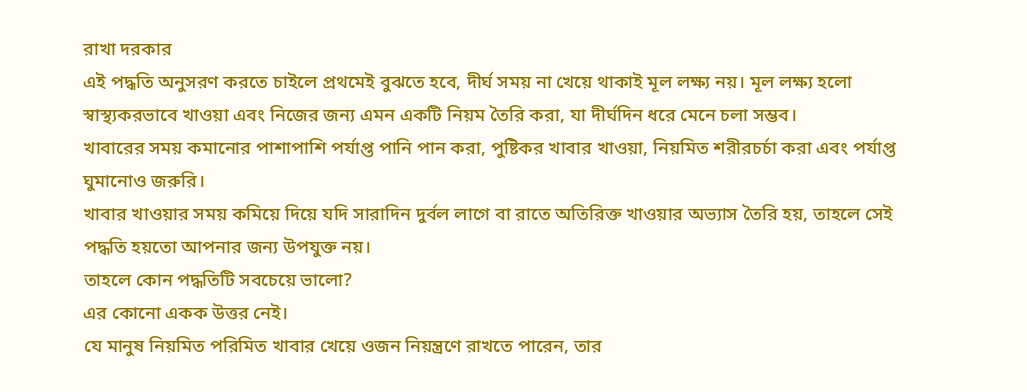রাখা দরকার
এই পদ্ধতি অনুসরণ করতে চাইলে প্রথমেই বুঝতে হবে, দীর্ঘ সময় না খেয়ে থাকাই মূল লক্ষ্য নয়। মূল লক্ষ্য হলো স্বাস্থ্যকরভাবে খাওয়া এবং নিজের জন্য এমন একটি নিয়ম তৈরি করা, যা দীর্ঘদিন ধরে মেনে চলা সম্ভব।
খাবারের সময় কমানোর পাশাপাশি পর্যাপ্ত পানি পান করা, পুষ্টিকর খাবার খাওয়া, নিয়মিত শরীরচর্চা করা এবং পর্যাপ্ত ঘুমানোও জরুরি।
খাবার খাওয়ার সময় কমিয়ে দিয়ে যদি সারাদিন দুর্বল লাগে বা রাতে অতিরিক্ত খাওয়ার অভ্যাস তৈরি হয়, তাহলে সেই পদ্ধতি হয়তো আপনার জন্য উপযুক্ত নয়।
তাহলে কোন পদ্ধতিটি সবচেয়ে ভালো?
এর কোনো একক উত্তর নেই।
যে মানুষ নিয়মিত পরিমিত খাবার খেয়ে ওজন নিয়ন্ত্রণে রাখতে পারেন, তার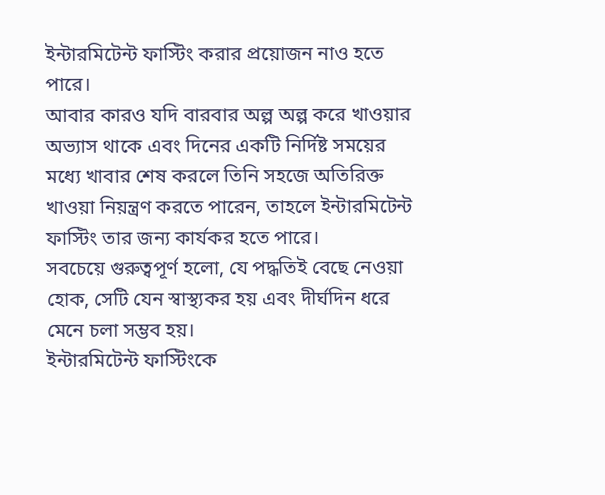ইন্টারমিটেন্ট ফাস্টিং করার প্রয়োজন নাও হতে পারে।
আবার কারও যদি বারবার অল্প অল্প করে খাওয়ার অভ্যাস থাকে এবং দিনের একটি নির্দিষ্ট সময়ের মধ্যে খাবার শেষ করলে তিনি সহজে অতিরিক্ত খাওয়া নিয়ন্ত্রণ করতে পারেন, তাহলে ইন্টারমিটেন্ট ফাস্টিং তার জন্য কার্যকর হতে পারে।
সবচেয়ে গুরুত্বপূর্ণ হলো, যে পদ্ধতিই বেছে নেওয়া হোক, সেটি যেন স্বাস্থ্যকর হয় এবং দীর্ঘদিন ধরে মেনে চলা সম্ভব হয়।
ইন্টারমিটেন্ট ফাস্টিংকে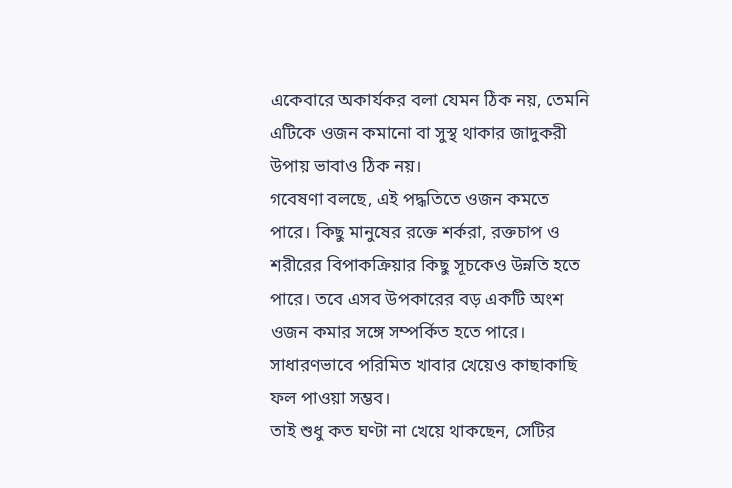একেবারে অকার্যকর বলা যেমন ঠিক নয়, তেমনি এটিকে ওজন কমানো বা সুস্থ থাকার জাদুকরী উপায় ভাবাও ঠিক নয়।
গবেষণা বলছে, এই পদ্ধতিতে ওজন কমতে পারে। কিছু মানুষের রক্তে শর্করা, রক্তচাপ ও শরীরের বিপাকক্রিয়ার কিছু সূচকেও উন্নতি হতে পারে। তবে এসব উপকারের বড় একটি অংশ ওজন কমার সঙ্গে সম্পর্কিত হতে পারে। সাধারণভাবে পরিমিত খাবার খেয়েও কাছাকাছি ফল পাওয়া সম্ভব।
তাই শুধু কত ঘণ্টা না খেয়ে থাকছেন, সেটির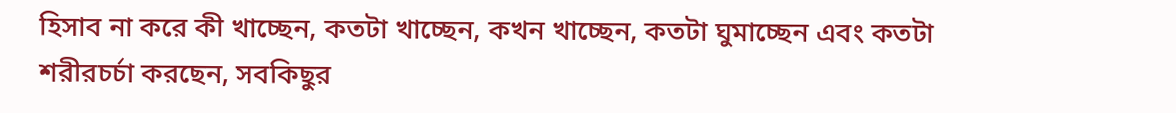হিসাব না করে কী খাচ্ছেন, কতটা খাচ্ছেন, কখন খাচ্ছেন, কতটা ঘুমাচ্ছেন এবং কতটা শরীরচর্চা করছেন, সবকিছুর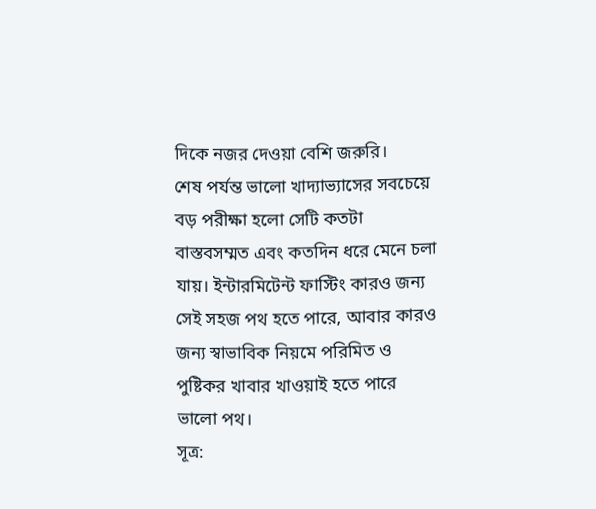দিকে নজর দেওয়া বেশি জরুরি।
শেষ পর্যন্ত ভালো খাদ্যাভ্যাসের সবচেয়ে বড় পরীক্ষা হলো সেটি কতটা বাস্তবসম্মত এবং কতদিন ধরে মেনে চলা যায়। ইন্টারমিটেন্ট ফাস্টিং কারও জন্য সেই সহজ পথ হতে পারে, আবার কারও জন্য স্বাভাবিক নিয়মে পরিমিত ও পুষ্টিকর খাবার খাওয়াই হতে পারে ভালো পথ।
সূত্র: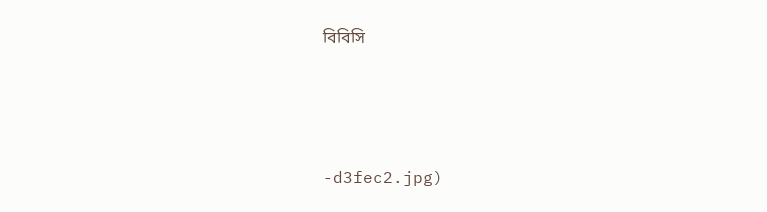বিবিসি




-d3fec2.jpg)